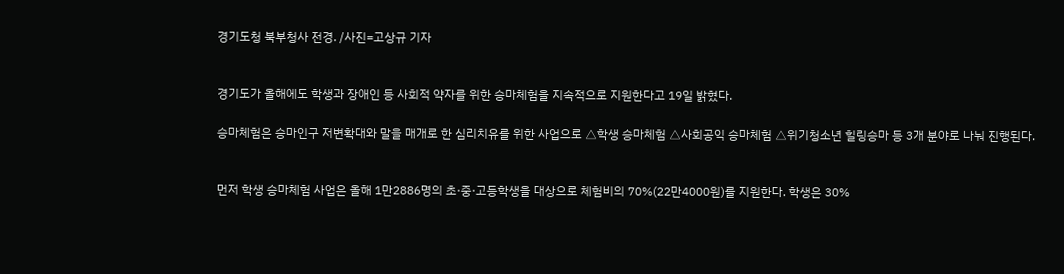경기도청 북부청사 전경. /사진=고상규 기자


경기도가 올해에도 학생과 장애인 등 사회적 약자를 위한 승마체험을 지속적으로 지원한다고 19일 밝혔다.

승마체험은 승마인구 저변확대와 말을 매개로 한 심리치유를 위한 사업으로 △학생 승마체험 △사회공익 승마체험 △위기청소년 힐링승마 등 3개 분야로 나눠 진행된다.


먼저 학생 승마체험 사업은 올해 1만2886명의 초·중·고등학생을 대상으로 체험비의 70%(22만4000원)를 지원한다. 학생은 30%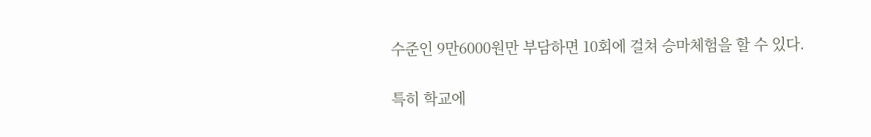수준인 9만6000원만 부담하면 10회에 걸쳐 승마체험을 할 수 있다.

특히 학교에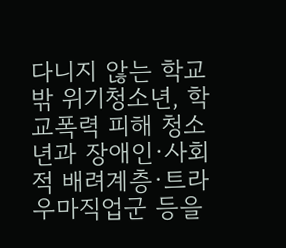다니지 않는 학교 밖 위기청소년, 학교폭력 피해 청소년과 장애인·사회적 배려계층·트라우마직업군 등을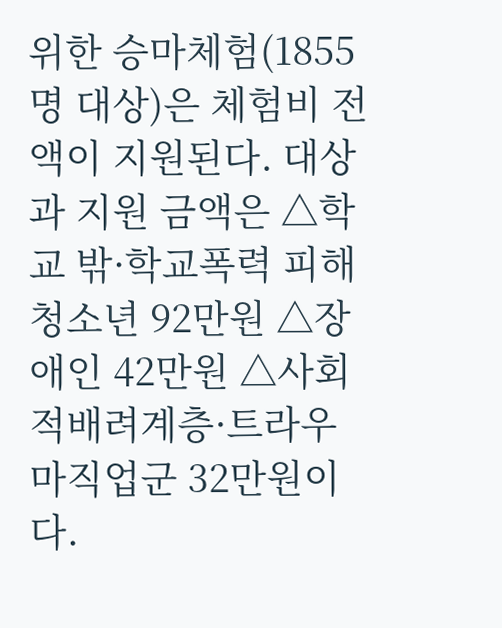위한 승마체험(1855명 대상)은 체험비 전액이 지원된다. 대상과 지원 금액은 △학교 밖·학교폭력 피해 청소년 92만원 △장애인 42만원 △사회적배려계층·트라우마직업군 32만원이다.